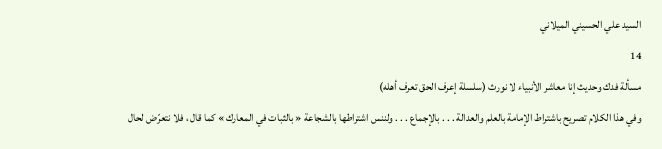السيد علي الحسيني الميلاني
14
مسألة فدك وحديث إنا معاشر الأنبياء لا نورث (سلسلة إعرف الحق تعرف أهله)
وفي هذا الكلام تصريح باشتراط الإمامة بالعلم والعدالة . . . بالإجماع . . . ولننس اشتراطها بالشجاعة « بالثبات في المعارك » كما قال ، فلا نتعرّض لحال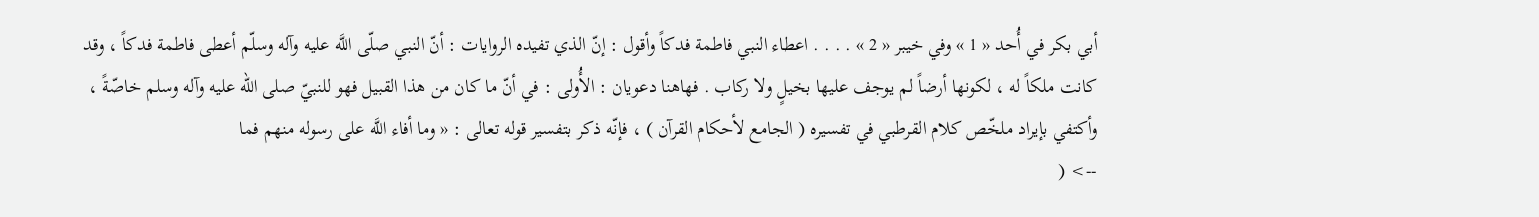أبي بكر في أُحد « 1 » وفي خيبر « 2 » . . . . اعطاء النبي فاطمة فدكاً وأقول : إنّ الذي تفيده الروايات : أنّ النبي صلّى اللَّه عليه وآله وسلّم أعطى فاطمة فدكاً ، وقد كانت ملكاً له ، لكونها أرضاً لم يوجف عليها بخيلٍ ولا ركاب . فهاهنا دعويان : الأُولى : في أنّ ما كان من هذا القبيل فهو للنبيّ صلى الله عليه وآله وسلم خاصّةً ، وأكتفي بإيراد ملخّص كلام القرطبي في تفسيره ( الجامع لأحكام القرآن ) ، فإنّه ذكر بتفسير قوله تعالى : « وما أفاء اللَّه على رسوله منهم فما
--> (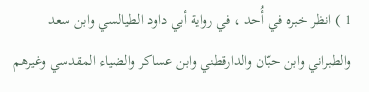1 ) انظر خبره في أُحد ، في رواية أبي داود الطيالسي وابن سعد والطبراني وابن حبّان والدارقطني وابن عساكر والضياء المقدسي وغيرهم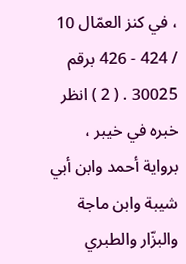، في كنز العمّال 10 / 424 - 426 برقم 30025 . ( 2 ) انظر خبره في خيبر ، برواية أحمد وابن أبي شيبة وابن ماجة والبزّار والطبري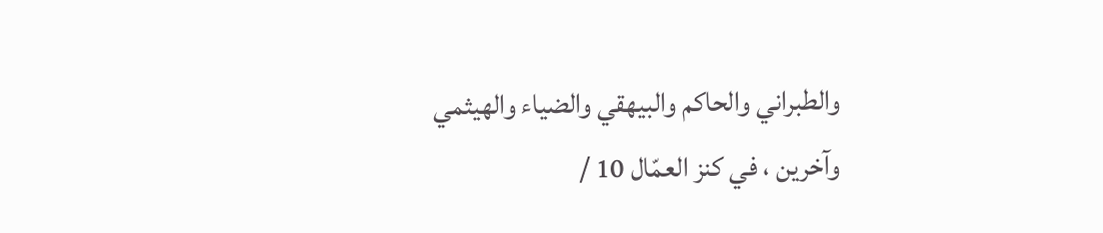والطبراني والحاكم والبيهقي والضياء والهيثمي وآخرين ، في كنز العمّال 10 /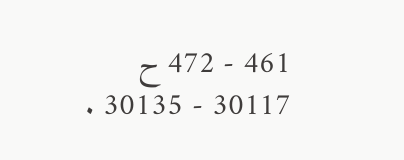461 - 472 ح 30117 - 30135 .